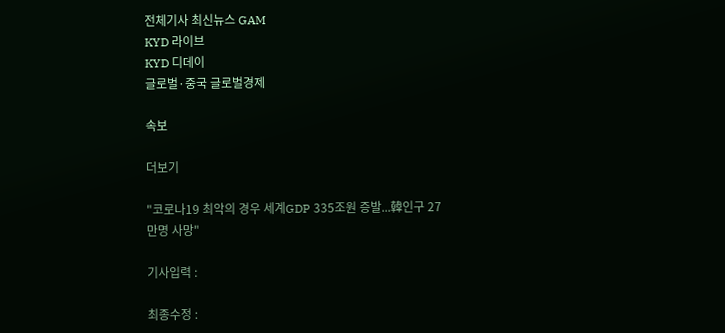전체기사 최신뉴스 GAM
KYD 라이브
KYD 디데이
글로벌·중국 글로벌경제

속보

더보기

"코로나19 최악의 경우 세계GDP 335조원 증발...韓인구 27만명 사망"

기사입력 :

최종수정 :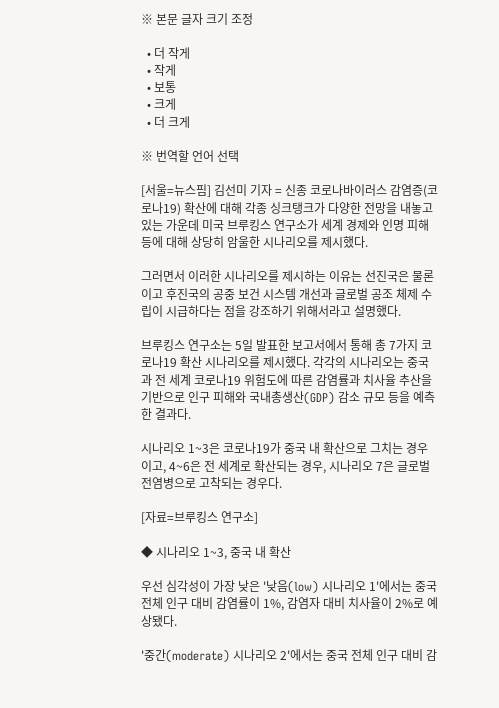※ 본문 글자 크기 조정

  • 더 작게
  • 작게
  • 보통
  • 크게
  • 더 크게

※ 번역할 언어 선택

[서울=뉴스핌] 김선미 기자 = 신종 코로나바이러스 감염증(코로나19) 확산에 대해 각종 싱크탱크가 다양한 전망을 내놓고 있는 가운데 미국 브루킹스 연구소가 세계 경제와 인명 피해 등에 대해 상당히 암울한 시나리오를 제시했다.

그러면서 이러한 시나리오를 제시하는 이유는 선진국은 물론이고 후진국의 공중 보건 시스템 개선과 글로벌 공조 체제 수립이 시급하다는 점을 강조하기 위해서라고 설명했다.

브루킹스 연구소는 5일 발표한 보고서에서 통해 총 7가지 코로나19 확산 시나리오를 제시했다. 각각의 시나리오는 중국과 전 세계 코로나19 위험도에 따른 감염률과 치사율 추산을 기반으로 인구 피해와 국내총생산(GDP) 감소 규모 등을 예측한 결과다.

시나리오 1~3은 코로나19가 중국 내 확산으로 그치는 경우이고, 4~6은 전 세계로 확산되는 경우, 시나리오 7은 글로벌 전염병으로 고착되는 경우다.

[자료=브루킹스 연구소]

◆ 시나리오 1~3, 중국 내 확산

우선 심각성이 가장 낮은 '낮음(low) 시나리오 1'에서는 중국 전체 인구 대비 감염률이 1%, 감염자 대비 치사율이 2%로 예상됐다.

'중간(moderate) 시나리오 2'에서는 중국 전체 인구 대비 감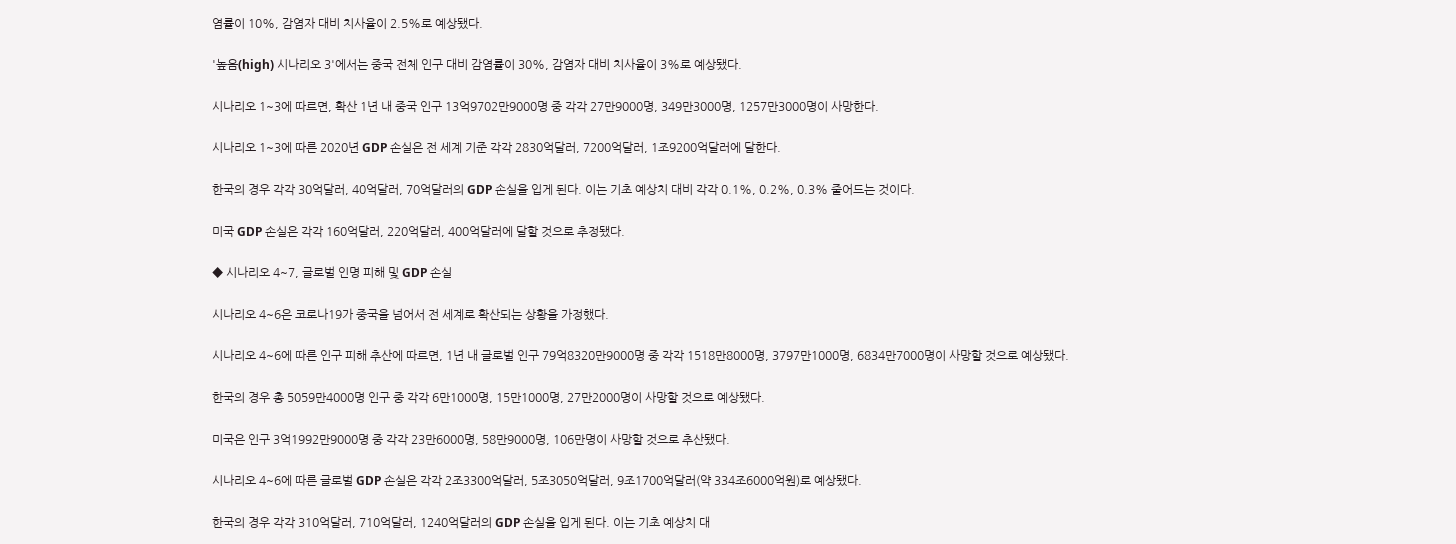염률이 10%, 감염자 대비 치사율이 2.5%로 예상됐다.

'높음(high) 시나리오 3'에서는 중국 전체 인구 대비 감염률이 30%, 감염자 대비 치사율이 3%로 예상됐다.

시나리오 1~3에 따르면, 확산 1년 내 중국 인구 13억9702만9000명 중 각각 27만9000명, 349만3000명, 1257만3000명이 사망한다.

시나리오 1~3에 따른 2020년 GDP 손실은 전 세계 기준 각각 2830억달러, 7200억달러, 1조9200억달러에 달한다.

한국의 경우 각각 30억달러, 40억달러, 70억달러의 GDP 손실을 입게 된다. 이는 기초 예상치 대비 각각 0.1%, 0.2%, 0.3% 줄어드는 것이다.

미국 GDP 손실은 각각 160억달러, 220억달러, 400억달러에 달할 것으로 추정됐다.

◆ 시나리오 4~7, 글로벌 인명 피해 및 GDP 손실

시나리오 4~6은 코로나19가 중국을 넘어서 전 세계로 확산되는 상황을 가정했다.

시나리오 4~6에 따른 인구 피해 추산에 따르면, 1년 내 글로벌 인구 79억8320만9000명 중 각각 1518만8000명, 3797만1000명, 6834만7000명이 사망할 것으로 예상됐다.

한국의 경우 총 5059만4000명 인구 중 각각 6만1000명, 15만1000명, 27만2000명이 사망할 것으로 예상됐다.

미국은 인구 3억1992만9000명 중 각각 23만6000명, 58만9000명, 106만명이 사망할 것으로 추산됐다.

시나리오 4~6에 따른 글로벌 GDP 손실은 각각 2조3300억달러, 5조3050억달러, 9조1700억달러(약 334조6000억원)로 예상됐다.

한국의 경우 각각 310억달러, 710억달러, 1240억달러의 GDP 손실을 입게 된다. 이는 기초 예상치 대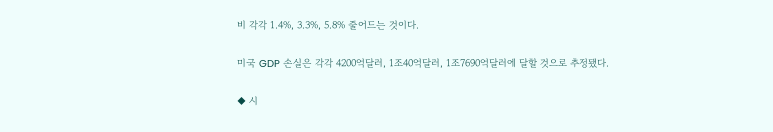비 각각 1.4%, 3.3%, 5.8% 줄어드는 것이다.

미국 GDP 손실은 각각 4200억달러, 1조40억달러, 1조7690억달러에 달할 것으로 추정됐다.

◆ 시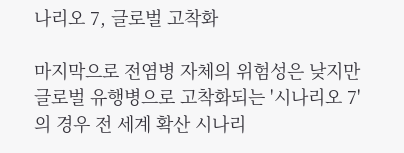나리오 7, 글로벌 고착화

마지막으로 전염병 자체의 위험성은 낮지만 글로벌 유행병으로 고착화되는 '시나리오 7'의 경우 전 세계 확산 시나리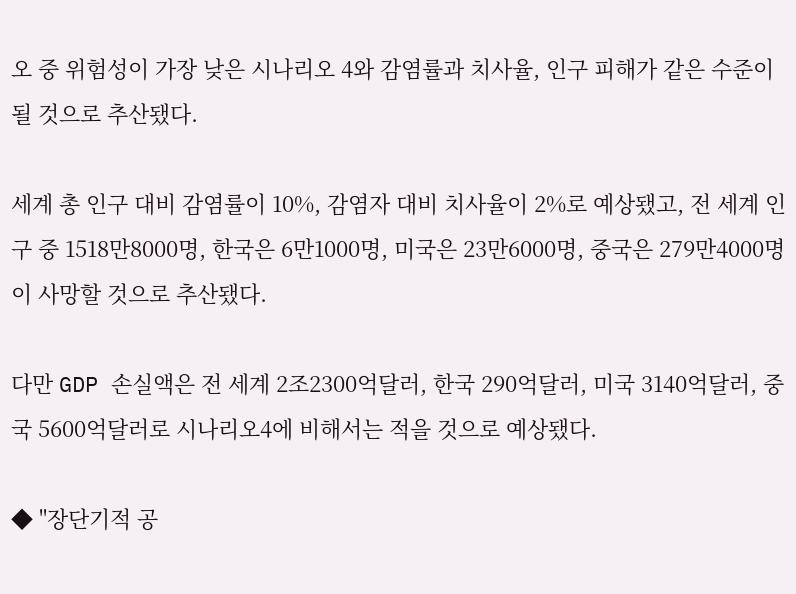오 중 위험성이 가장 낮은 시나리오 4와 감염률과 치사율, 인구 피해가 같은 수준이 될 것으로 추산됐다.

세계 총 인구 대비 감염률이 10%, 감염자 대비 치사율이 2%로 예상됐고, 전 세계 인구 중 1518만8000명, 한국은 6만1000명, 미국은 23만6000명, 중국은 279만4000명이 사망할 것으로 추산됐다.

다만 GDP 손실액은 전 세계 2조2300억달러, 한국 290억달러, 미국 3140억달러, 중국 5600억달러로 시나리오4에 비해서는 적을 것으로 예상됐다.

◆ "장단기적 공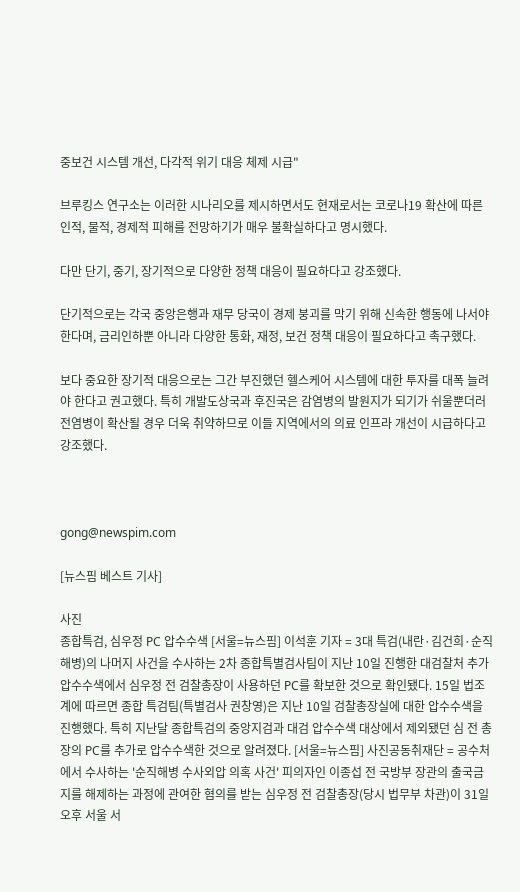중보건 시스템 개선, 다각적 위기 대응 체제 시급"

브루킹스 연구소는 이러한 시나리오를 제시하면서도 현재로서는 코로나19 확산에 따른 인적, 물적, 경제적 피해를 전망하기가 매우 불확실하다고 명시했다.

다만 단기, 중기, 장기적으로 다양한 정책 대응이 필요하다고 강조했다.

단기적으로는 각국 중앙은행과 재무 당국이 경제 붕괴를 막기 위해 신속한 행동에 나서야 한다며, 금리인하뿐 아니라 다양한 통화, 재정, 보건 정책 대응이 필요하다고 촉구했다.

보다 중요한 장기적 대응으로는 그간 부진했던 헬스케어 시스템에 대한 투자를 대폭 늘려야 한다고 권고했다. 특히 개발도상국과 후진국은 감염병의 발원지가 되기가 쉬울뿐더러 전염병이 확산될 경우 더욱 취약하므로 이들 지역에서의 의료 인프라 개선이 시급하다고 강조했다.



gong@newspim.com

[뉴스핌 베스트 기사]

사진
종합특검, 심우정 PC 압수수색 [서울=뉴스핌] 이석훈 기자 = 3대 특검(내란·김건희·순직해병)의 나머지 사건을 수사하는 2차 종합특별검사팀이 지난 10일 진행한 대검찰처 추가 압수수색에서 심우정 전 검찰총장이 사용하던 PC를 확보한 것으로 확인됐다. 15일 법조계에 따르면 종합 특검팀(특별검사 권창영)은 지난 10일 검찰총장실에 대한 압수수색을 진행했다. 특히 지난달 종합특검의 중앙지검과 대검 압수수색 대상에서 제외됐던 심 전 총장의 PC를 추가로 압수수색한 것으로 알려졌다. [서울=뉴스핌] 사진공동취재단 = 공수처에서 수사하는 '순직해병 수사외압 의혹 사건' 피의자인 이종섭 전 국방부 장관의 출국금지를 해제하는 과정에 관여한 혐의를 받는 심우정 전 검찰총장(당시 법무부 차관)이 31일 오후 서울 서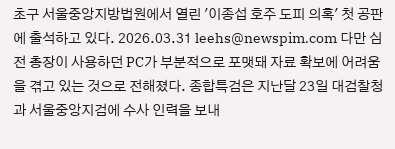초구 서울중앙지방법원에서 열린 '이종섭 호주 도피 의혹' 첫 공판에 출석하고 있다. 2026.03.31 leehs@newspim.com 다만 심 전 총장이 사용하던 PC가 부분적으로 포맷돼 자료 확보에 어려움을 겪고 있는 것으로 전해졌다. 종합특검은 지난달 23일 대검찰청과 서울중앙지검에 수사 인력을 보내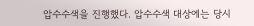압수수색을 진행했다. 압수수색 대상에는 당시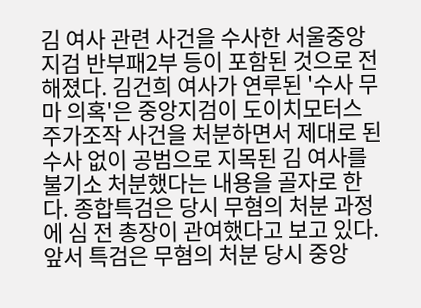김 여사 관련 사건을 수사한 서울중앙지검 반부패2부 등이 포함된 것으로 전해졌다. 김건희 여사가 연루된 '수사 무마 의혹'은 중앙지검이 도이치모터스 주가조작 사건을 처분하면서 제대로 된 수사 없이 공범으로 지목된 김 여사를 불기소 처분했다는 내용을 골자로 한다. 종합특검은 당시 무혐의 처분 과정에 심 전 총장이 관여했다고 보고 있다. 앞서 특검은 무혐의 처분 당시 중앙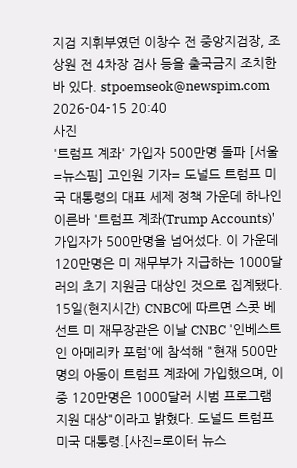지검 지휘부였던 이창수 전 중앙지검장, 조상원 전 4차장 검사 등을 출국금지 조치한 바 있다. stpoemseok@newspim.com 2026-04-15 20:40
사진
'트럼프 계좌' 가입자 500만명 돌파 [서울=뉴스핌] 고인원 기자= 도널드 트럼프 미국 대통령의 대표 세제 정책 가운데 하나인 이른바 '트럼프 계좌(Trump Accounts)' 가입자가 500만명을 넘어섰다. 이 가운데 120만명은 미 재무부가 지급하는 1000달러의 초기 지원금 대상인 것으로 집계됐다. 15일(현지시간) CNBC에 따르면 스콧 베선트 미 재무장관은 이날 CNBC '인베스트 인 아메리카 포럼'에 참석해 "현재 500만명의 아동이 트럼프 계좌에 가입했으며, 이 중 120만명은 1000달러 시범 프로그램 지원 대상"이라고 밝혔다. 도널드 트럼프 미국 대통령.[사진=로이터 뉴스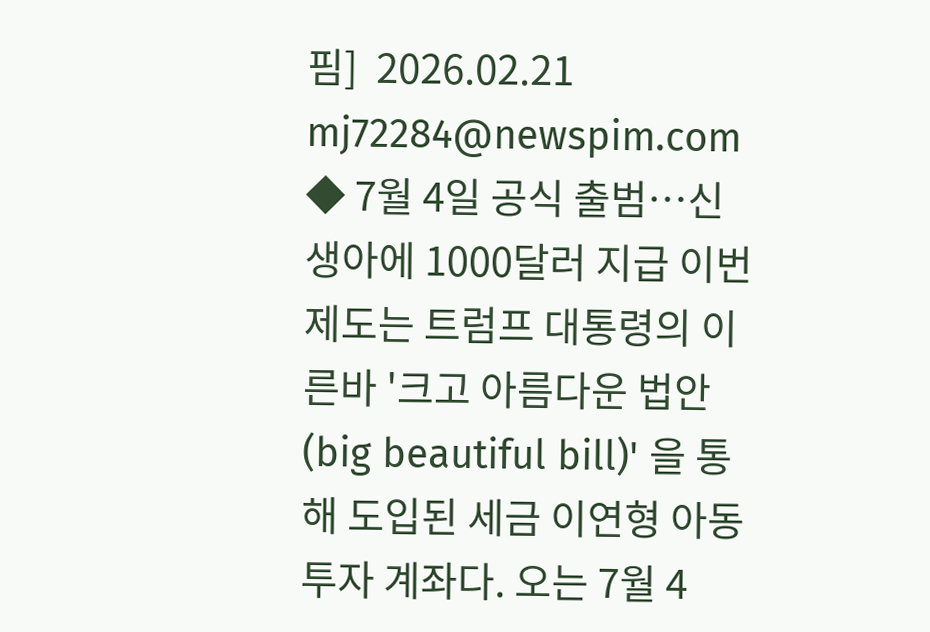핌]  2026.02.21 mj72284@newspim.com ◆ 7월 4일 공식 출범…신생아에 1000달러 지급 이번 제도는 트럼프 대통령의 이른바 '크고 아름다운 법안(big beautiful bill)' 을 통해 도입된 세금 이연형 아동 투자 계좌다. 오는 7월 4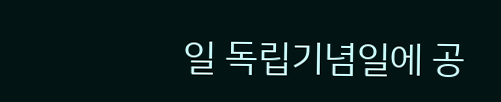일 독립기념일에 공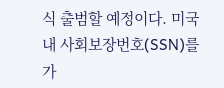식 출범할 예정이다. 미국 내 사회보장번호(SSN)를 가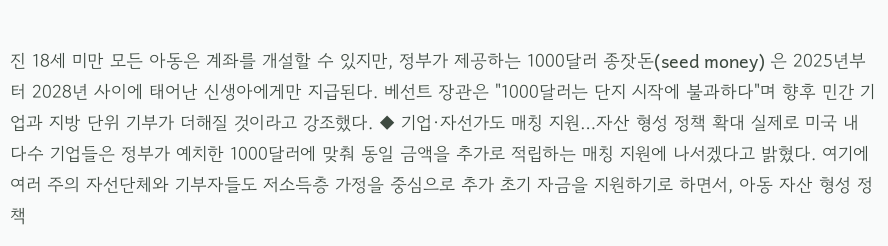진 18세 미만 모든 아동은 계좌를 개설할 수 있지만, 정부가 제공하는 1000달러 종잣돈(seed money) 은 2025년부터 2028년 사이에 태어난 신생아에게만 지급된다. 베선트 장관은 "1000달러는 단지 시작에 불과하다"며 향후 민간 기업과 지방 단위 기부가 더해질 것이라고 강조했다. ◆ 기업·자선가도 매칭 지원…자산 형성 정책 확대 실제로 미국 내 다수 기업들은 정부가 예치한 1000달러에 맞춰 동일 금액을 추가로 적립하는 매칭 지원에 나서겠다고 밝혔다. 여기에 여러 주의 자선단체와 기부자들도 저소득층 가정을 중심으로 추가 초기 자금을 지원하기로 하면서, 아동 자산 형성 정책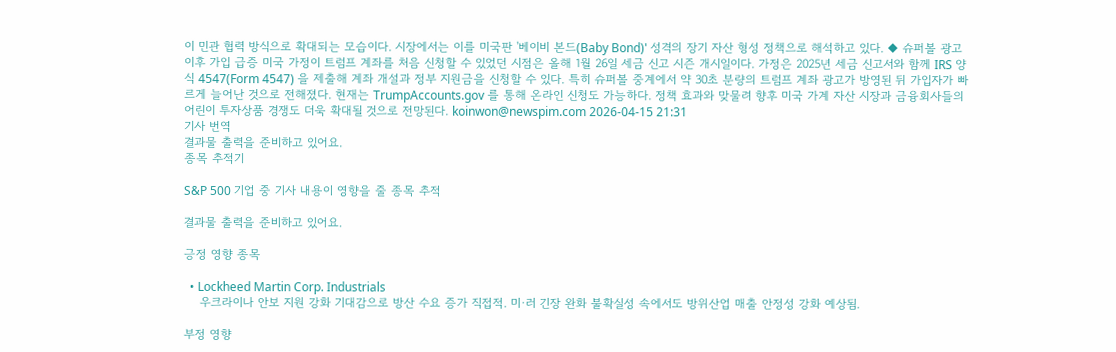이 민관 협력 방식으로 확대되는 모습이다. 시장에서는 이를 미국판 '베이비 본드(Baby Bond)' 성격의 장기 자산 형성 정책으로 해석하고 있다. ◆ 슈퍼볼 광고 이후 가입 급증 미국 가정이 트럼프 계좌를 처음 신청할 수 있었던 시점은 올해 1월 26일 세금 신고 시즌 개시일이다. 가정은 2025년 세금 신고서와 함께 IRS 양식 4547(Form 4547) 을 제출해 계좌 개설과 정부 지원금을 신청할 수 있다. 특히 슈퍼볼 중계에서 약 30초 분량의 트럼프 계좌 광고가 방영된 뒤 가입자가 빠르게 늘어난 것으로 전해졌다. 현재는 TrumpAccounts.gov 를 통해 온라인 신청도 가능하다. 정책 효과와 맞물려 향후 미국 가계 자산 시장과 금융회사들의 어린이 투자상품 경쟁도 더욱 확대될 것으로 전망된다. koinwon@newspim.com 2026-04-15 21:31
기사 번역
결과물 출력을 준비하고 있어요.
종목 추적기

S&P 500 기업 중 기사 내용이 영향을 줄 종목 추적

결과물 출력을 준비하고 있어요.

긍정 영향 종목

  • Lockheed Martin Corp. Industrials
    우크라이나 안보 지원 강화 기대감으로 방산 수요 증가 직접적. 미·러 긴장 완화 불확실성 속에서도 방위산업 매출 안정성 강화 예상됨.

부정 영향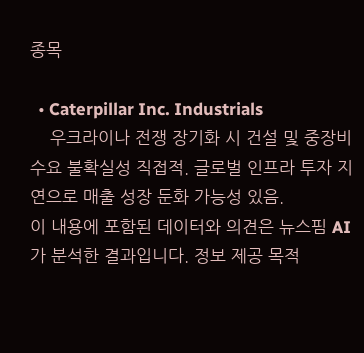종목

  • Caterpillar Inc. Industrials
    우크라이나 전쟁 장기화 시 건설 및 중장비 수요 불확실성 직접적. 글로벌 인프라 투자 지연으로 매출 성장 둔화 가능성 있음.
이 내용에 포함된 데이터와 의견은 뉴스핌 AI가 분석한 결과입니다. 정보 제공 목적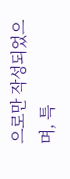으로만 작성되었으며, 특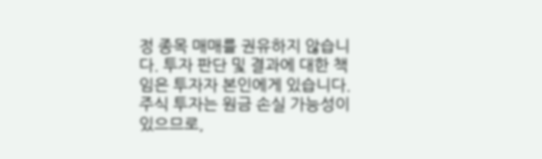정 종목 매매를 권유하지 않습니다. 투자 판단 및 결과에 대한 책임은 투자자 본인에게 있습니다. 주식 투자는 원금 손실 가능성이 있으므로,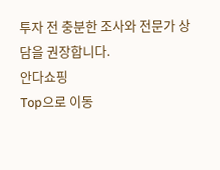투자 전 충분한 조사와 전문가 상담을 권장합니다.
안다쇼핑
Top으로 이동